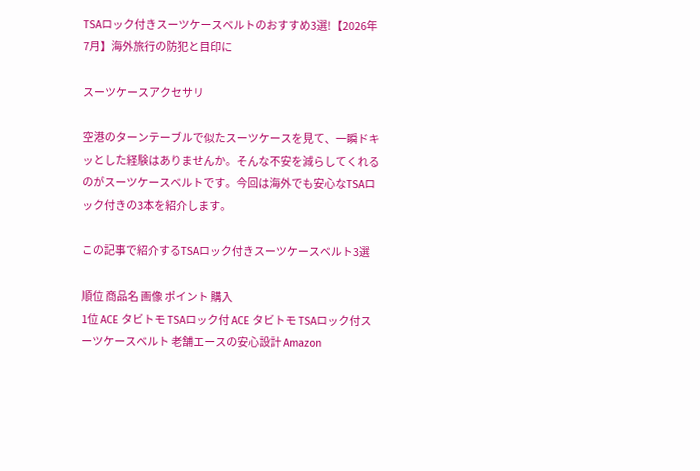TSAロック付きスーツケースベルトのおすすめ3選!【2026年7月】海外旅行の防犯と目印に

スーツケースアクセサリ

空港のターンテーブルで似たスーツケースを見て、一瞬ドキッとした経験はありませんか。そんな不安を減らしてくれるのがスーツケースベルトです。今回は海外でも安心なTSAロック付きの3本を紹介します。

この記事で紹介するTSAロック付きスーツケースベルト3選

順位 商品名 画像 ポイント 購入
1位 ACE タビトモ TSAロック付 ACE タビトモ TSAロック付スーツケースベルト 老舗エースの安心設計 Amazon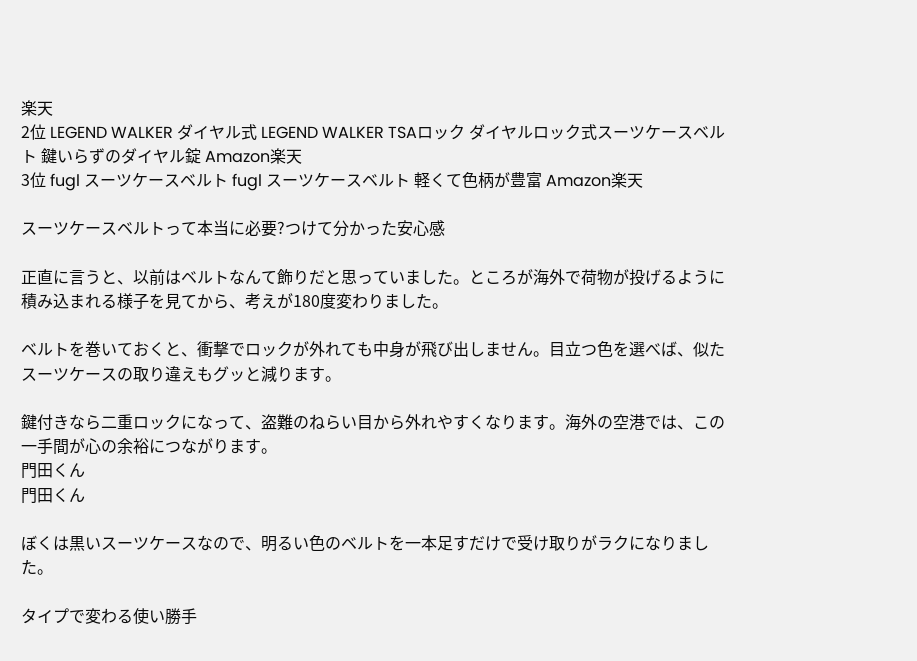楽天
2位 LEGEND WALKER ダイヤル式 LEGEND WALKER TSAロック ダイヤルロック式スーツケースベルト 鍵いらずのダイヤル錠 Amazon楽天
3位 fugl スーツケースベルト fugl スーツケースベルト 軽くて色柄が豊富 Amazon楽天

スーツケースベルトって本当に必要?つけて分かった安心感

正直に言うと、以前はベルトなんて飾りだと思っていました。ところが海外で荷物が投げるように積み込まれる様子を見てから、考えが180度変わりました。

ベルトを巻いておくと、衝撃でロックが外れても中身が飛び出しません。目立つ色を選べば、似たスーツケースの取り違えもグッと減ります。

鍵付きなら二重ロックになって、盗難のねらい目から外れやすくなります。海外の空港では、この一手間が心の余裕につながります。
門田くん
門田くん

ぼくは黒いスーツケースなので、明るい色のベルトを一本足すだけで受け取りがラクになりました。

タイプで変わる使い勝手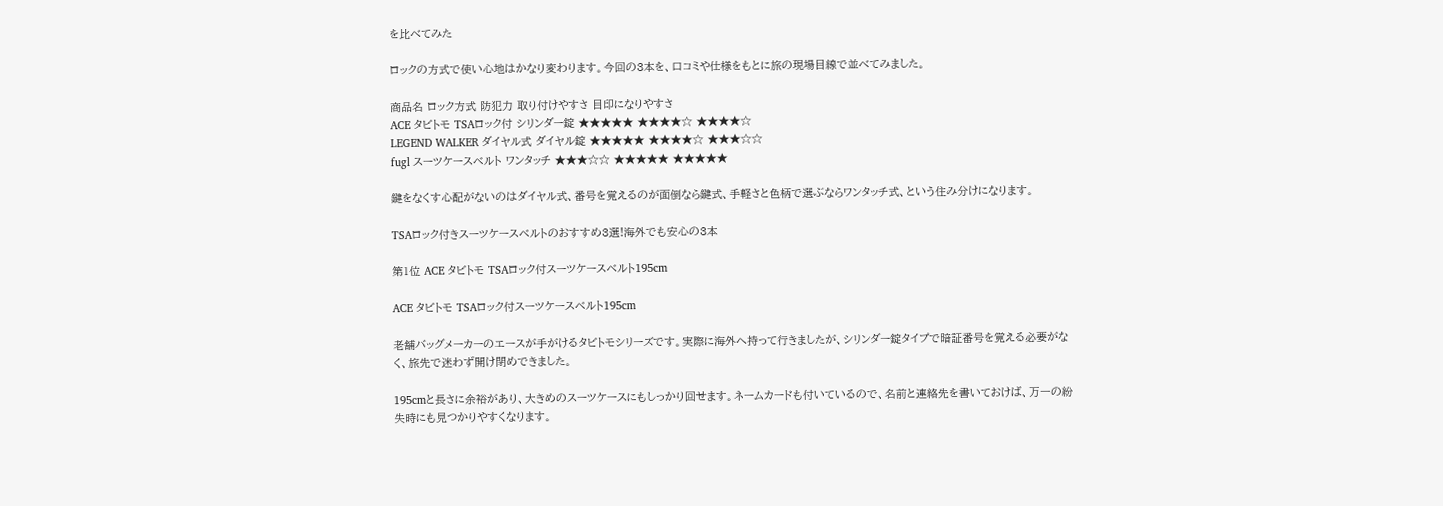を比べてみた

ロックの方式で使い心地はかなり変わります。今回の3本を、口コミや仕様をもとに旅の現場目線で並べてみました。

商品名 ロック方式 防犯力 取り付けやすさ 目印になりやすさ
ACE タビトモ TSAロック付 シリンダー錠 ★★★★★ ★★★★☆ ★★★★☆
LEGEND WALKER ダイヤル式 ダイヤル錠 ★★★★★ ★★★★☆ ★★★☆☆
fugl スーツケースベルト ワンタッチ ★★★☆☆ ★★★★★ ★★★★★

鍵をなくす心配がないのはダイヤル式、番号を覚えるのが面倒なら鍵式、手軽さと色柄で選ぶならワンタッチ式、という住み分けになります。

TSAロック付きスーツケースベルトのおすすめ3選!海外でも安心の3本

第1位 ACE タビトモ TSAロック付スーツケースベルト195cm

ACE タビトモ TSAロック付スーツケースベルト195cm

老舗バッグメーカーのエースが手がけるタビトモシリーズです。実際に海外へ持って行きましたが、シリンダー錠タイプで暗証番号を覚える必要がなく、旅先で迷わず開け閉めできました。

195cmと長さに余裕があり、大きめのスーツケースにもしっかり回せます。ネームカードも付いているので、名前と連絡先を書いておけば、万一の紛失時にも見つかりやすくなります。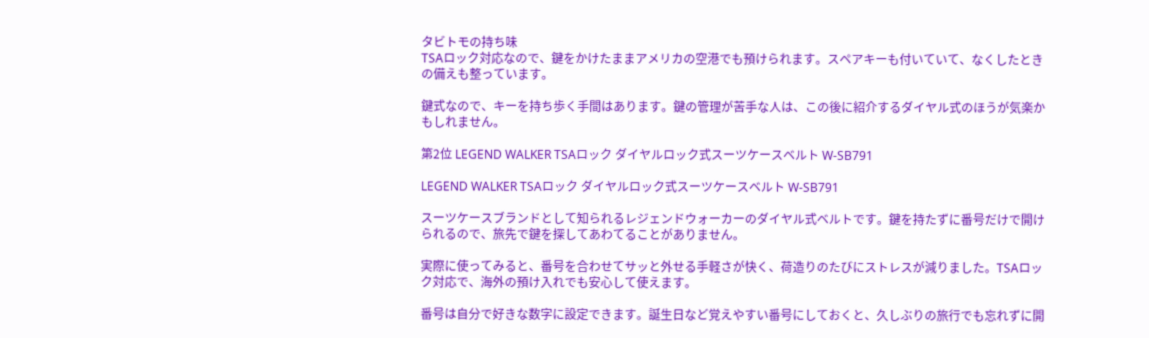タビトモの持ち味
TSAロック対応なので、鍵をかけたままアメリカの空港でも預けられます。スペアキーも付いていて、なくしたときの備えも整っています。

鍵式なので、キーを持ち歩く手間はあります。鍵の管理が苦手な人は、この後に紹介するダイヤル式のほうが気楽かもしれません。

第2位 LEGEND WALKER TSAロック ダイヤルロック式スーツケースベルト W-SB791

LEGEND WALKER TSAロック ダイヤルロック式スーツケースベルト W-SB791

スーツケースブランドとして知られるレジェンドウォーカーのダイヤル式ベルトです。鍵を持たずに番号だけで開けられるので、旅先で鍵を探してあわてることがありません。

実際に使ってみると、番号を合わせてサッと外せる手軽さが快く、荷造りのたびにストレスが減りました。TSAロック対応で、海外の預け入れでも安心して使えます。

番号は自分で好きな数字に設定できます。誕生日など覚えやすい番号にしておくと、久しぶりの旅行でも忘れずに開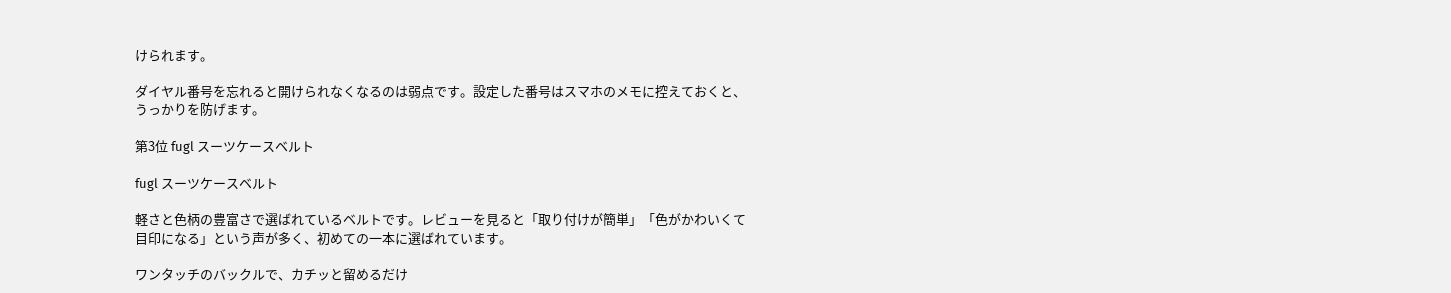けられます。

ダイヤル番号を忘れると開けられなくなるのは弱点です。設定した番号はスマホのメモに控えておくと、うっかりを防げます。

第3位 fugl スーツケースベルト

fugl スーツケースベルト

軽さと色柄の豊富さで選ばれているベルトです。レビューを見ると「取り付けが簡単」「色がかわいくて目印になる」という声が多く、初めての一本に選ばれています。

ワンタッチのバックルで、カチッと留めるだけ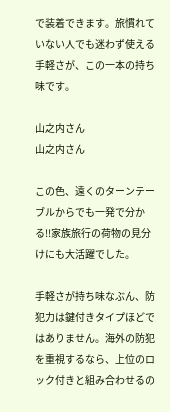で装着できます。旅慣れていない人でも迷わず使える手軽さが、この一本の持ち味です。

山之内さん
山之内さん

この色、遠くのターンテーブルからでも一発で分かる!!家族旅行の荷物の見分けにも大活躍でした。

手軽さが持ち味なぶん、防犯力は鍵付きタイプほどではありません。海外の防犯を重視するなら、上位のロック付きと組み合わせるの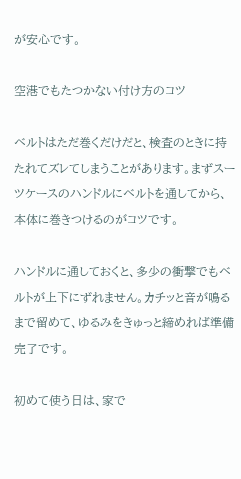が安心です。

空港でもたつかない付け方のコツ

ベルトはただ巻くだけだと、検査のときに持たれてズレてしまうことがあります。まずスーツケースのハンドルにベルトを通してから、本体に巻きつけるのがコツです。

ハンドルに通しておくと、多少の衝撃でもベルトが上下にずれません。カチッと音が鳴るまで留めて、ゆるみをきゅっと締めれば準備完了です。

初めて使う日は、家で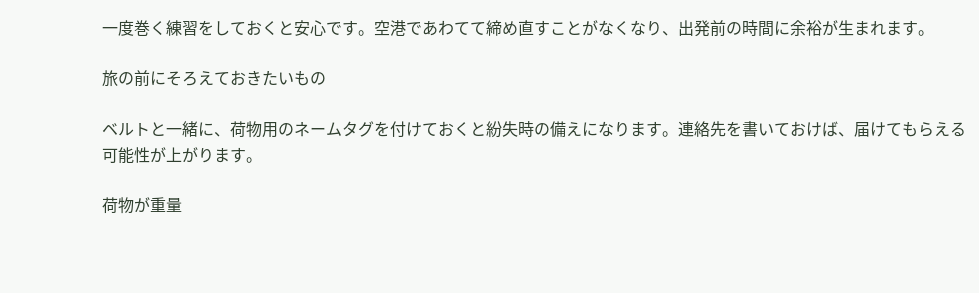一度巻く練習をしておくと安心です。空港であわてて締め直すことがなくなり、出発前の時間に余裕が生まれます。

旅の前にそろえておきたいもの

ベルトと一緒に、荷物用のネームタグを付けておくと紛失時の備えになります。連絡先を書いておけば、届けてもらえる可能性が上がります。

荷物が重量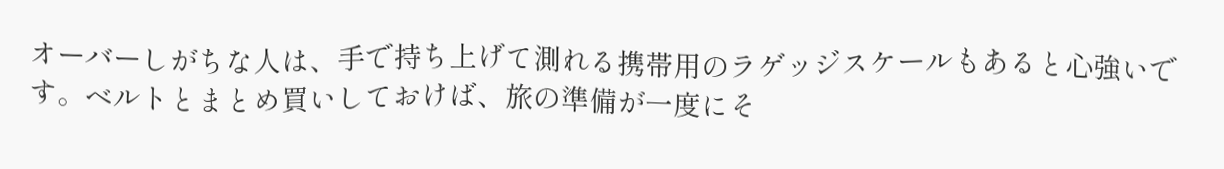オーバーしがちな人は、手で持ち上げて測れる携帯用のラゲッジスケールもあると心強いです。ベルトとまとめ買いしておけば、旅の準備が一度にそ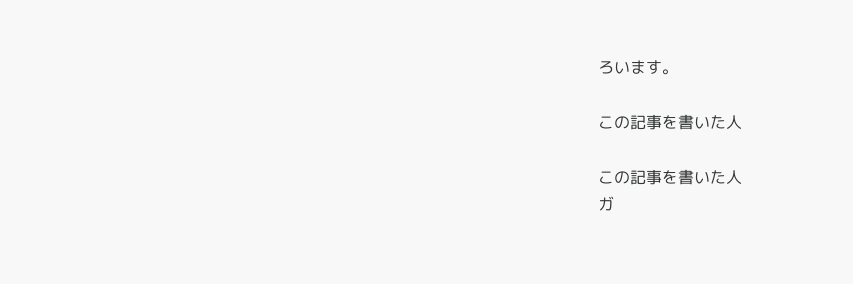ろいます。

この記事を書いた人

この記事を書いた人
ガ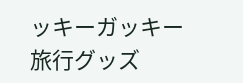ッキーガッキー
旅行グッズ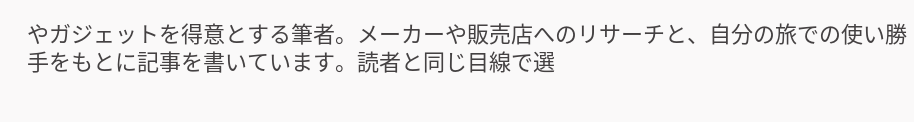やガジェットを得意とする筆者。メーカーや販売店へのリサーチと、自分の旅での使い勝手をもとに記事を書いています。読者と同じ目線で選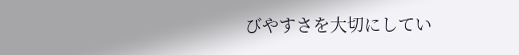びやすさを大切にしてい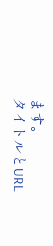ます。
タイトルとURL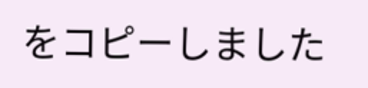をコピーしました